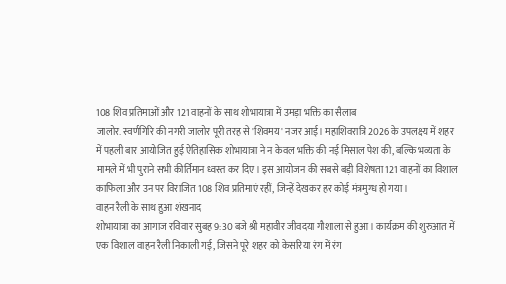108 शिव प्रतिमाओं और 121 वाहनों के साथ शोभायात्रा में उमड़ा भक्ति का सैलाब
जालोर. स्वर्णगिरि की नगरी जालोर पूरी तरह से 'शिवमय' नजर आई। महाशिवरात्रि 2026 के उपलक्ष्य में शहर में पहली बार आयोजित हुई ऐतिहासिक शोभायात्रा ने न केवल भक्ति की नई मिसाल पेश की, बल्कि भव्यता के मामले में भी पुराने सभी कीर्तिमान ध्वस्त कर दिए। इस आयोजन की सबसे बड़ी विशेषता 121 वाहनों का विशाल काफिला और उन पर विराजित 108 शिव प्रतिमाएं रहीं, जिन्हें देखकर हर कोई मंत्रमुग्ध हो गया।
वाहन रैली के साथ हुआ शंखनाद
शोभायात्रा का आगाज रविवार सुबह 9:30 बजे श्री महावीर जीवदया गौशाला से हुआ। कार्यक्रम की शुरुआत में एक विशाल वाहन रैली निकाली गई, जिसने पूरे शहर को केसरिया रंग में रंग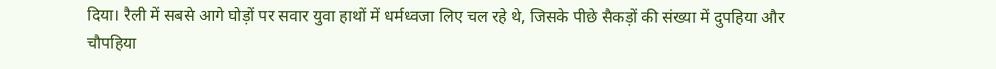दिया। रैली में सबसे आगे घोड़ों पर सवार युवा हाथों में धर्मध्वजा लिए चल रहे थे, जिसके पीछे सैकड़ों की संख्या में दुपहिया और चौपहिया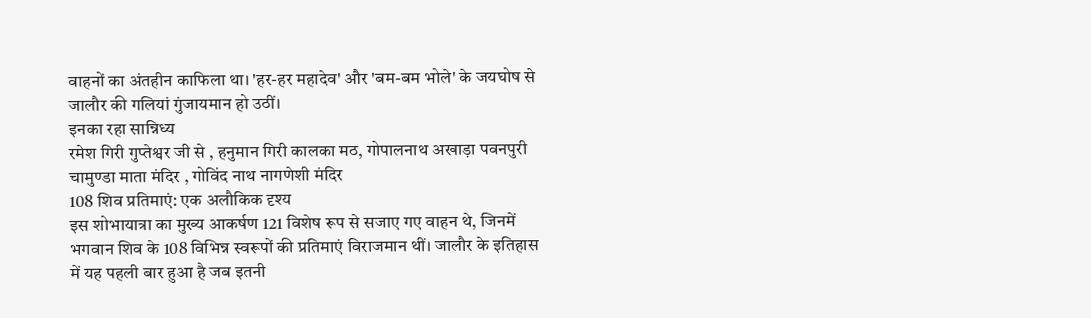वाहनों का अंतहीन काफिला था। 'हर-हर महादेव' और 'बम-बम भोले' के जयघोष से जालौर की गलियां गुंजायमान हो उठीं।
इनका रहा सान्निध्य
रमेश गिरी गुप्तेश्वर जी से , हनुमान गिरी कालका मठ, गोपालनाथ अखाड़ा पवनपुरी चामुण्डा माता मंदिर , गोविंद नाथ नागणेशी मंदिर
108 शिव प्रतिमाएं: एक अलौकिक दृश्य
इस शोभायात्रा का मुख्य आकर्षण 121 विशेष रूप से सजाए गए वाहन थे, जिनमें भगवान शिव के 108 विभिन्न स्वरूपों की प्रतिमाएं विराजमान थीं। जालौर के इतिहास में यह पहली बार हुआ है जब इतनी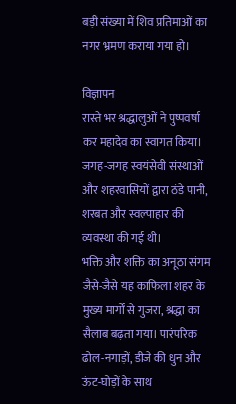बड़ी संख्या में शिव प्रतिमाओं का नगर भ्रमण कराया गया हो।

विज्ञापन
रास्ते भर श्रद्धालुओं ने पुष्पवर्षा कर महादेव का स्वागत किया। जगह-जगह स्वयंसेवी संस्थाओं और शहरवासियों द्वारा ठंडे पानी, शरबत और स्वल्पाहार की व्यवस्था की गई थी।
भक्ति और शक्ति का अनूठा संगम
जैसे-जैसे यह काफिला शहर के मुख्य मार्गों से गुजरा, श्रद्धा का सैलाब बढ़ता गया। पारंपरिक ढोल-नगाड़ों, डीजे की धुन और ऊंट-घोड़ों के साथ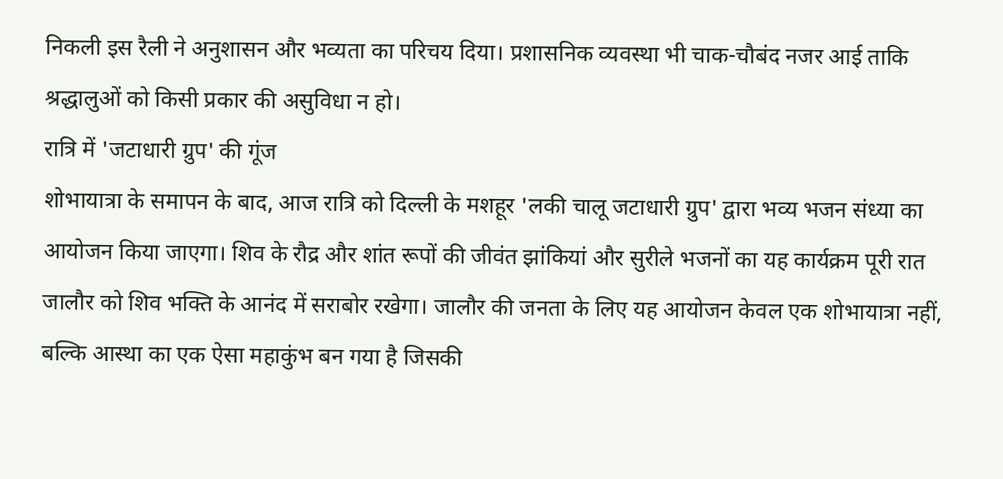निकली इस रैली ने अनुशासन और भव्यता का परिचय दिया। प्रशासनिक व्यवस्था भी चाक-चौबंद नजर आई ताकि श्रद्धालुओं को किसी प्रकार की असुविधा न हो।
रात्रि में 'जटाधारी ग्रुप' की गूंज
शोभायात्रा के समापन के बाद, आज रात्रि को दिल्ली के मशहूर 'लकी चालू जटाधारी ग्रुप' द्वारा भव्य भजन संध्या का आयोजन किया जाएगा। शिव के रौद्र और शांत रूपों की जीवंत झांकियां और सुरीले भजनों का यह कार्यक्रम पूरी रात जालौर को शिव भक्ति के आनंद में सराबोर रखेगा। जालौर की जनता के लिए यह आयोजन केवल एक शोभायात्रा नहीं, बल्कि आस्था का एक ऐसा महाकुंभ बन गया है जिसकी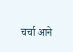चर्चा आने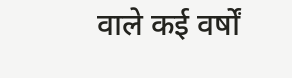वाले कई वर्षों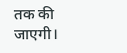तक की जाएगी।